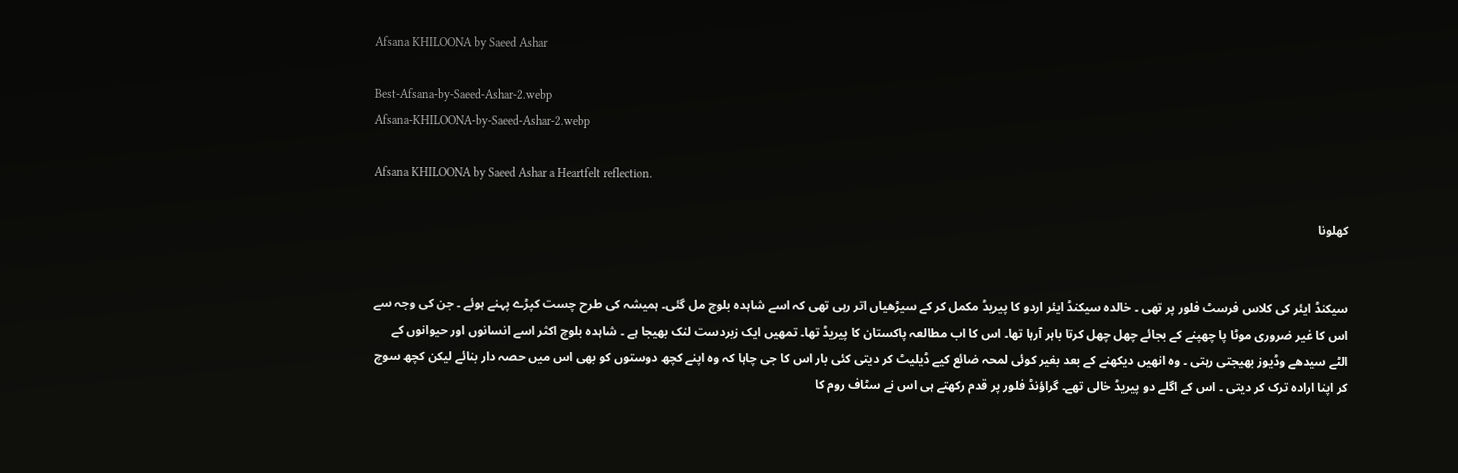Afsana KHILOONA by Saeed Ashar

Best-Afsana-by-Saeed-Ashar-2.webp
Afsana-KHILOONA-by-Saeed-Ashar-2.webp

Afsana KHILOONA by Saeed Ashar a Heartfelt reflection.

کھلونا


سیکنڈ ایئر کی کلاس فرسٹ فلور پر تھی ۔ خالدہ سیکنڈ ایئر اردو کا پیریڈ مکمل کر کے سیڑھیاں اتر رہی تھی کہ اسے شاہدہ بلوچ مل گئی۔ ہمیشہ کی طرح چست کپڑے پہنے ہوئے ۔ جن کی وجہ سے اس کا غیر ضروری موٹا پا چھپنے کے بجائے چھل چھل کرتا باہر آرہا تھا۔ اس کا اب مطالعہ پاکستان کا پیریڈ تھا۔ تمھیں ایک زبردست لنک بھیجا ہے ۔ شاہدہ بلوچ اکثر اسے انسانوں اور حیوانوں کے الٹے سیدھے وڈیوز بھیجتی رہتی ۔ وہ انھیں دیکھنے کے بعد بغیر کوئی لمحہ ضائع کیے ڈیلیٹ کر دیتی کئی بار اس کا جی چاہا کہ وہ اپنے کچھ دوستوں کو بھی اس میں حصہ دار بنائے لیکن کچھ سوچ کر اپنا ارادہ ترک کر دیتی ۔ اس کے اگلے دو پیریڈ خالی تھے۔ گراؤنڈ فلور پر قدم رکھتے ہی اس نے سٹاف روم کا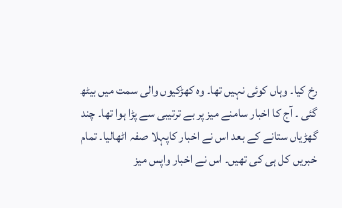رخ کیا۔ وہاں کوئی نہیں تھا۔ وہ کھڑکیوں والی سمت میں بیٹھ گئی ۔ آج کا اخبار سامنے میز پر بے ترتیبی سے پڑا ہوا تھا۔ چند گھڑیاں ستانے کے بعد اس نے اخبار کاپہلا صفہ اٹھالیا۔ تمام خبریں کل ہی کی تھیں۔ اس نے اخبار واپس میز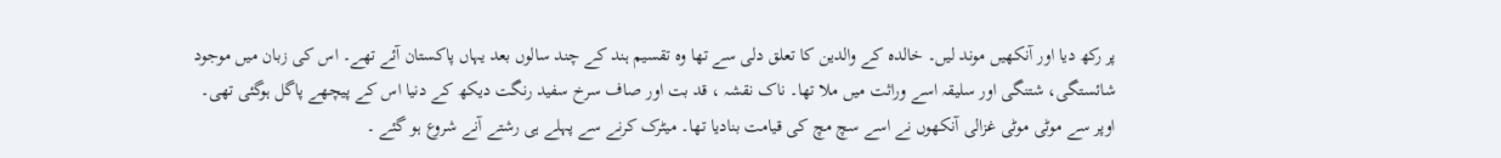پر رکھ دیا اور آنکھیں موند لیں۔ خالدہ کے والدین کا تعلق دلی سے تھا وہ تقسیم ہند کے چند سالوں بعد یہاں پاکستان آئے تھے۔ اس کی زبان میں موجود شائستگی، شتنگی اور سلیقہ اسے وراثت میں ملا تھا۔ ناک نقشہ ، قد بت اور صاف سرخ سفید رنگت دیکھ کے دنیا اس کے پیچھے پاگل ہوگئی تھی۔ اوپر سے موٹی موٹی غزالی آنکھوں نے اسے سچ مچ کی قیامت بنادیا تھا۔ میٹرک کرنے سے پہلے ہی رشتے آنے شروع ہو گئے ۔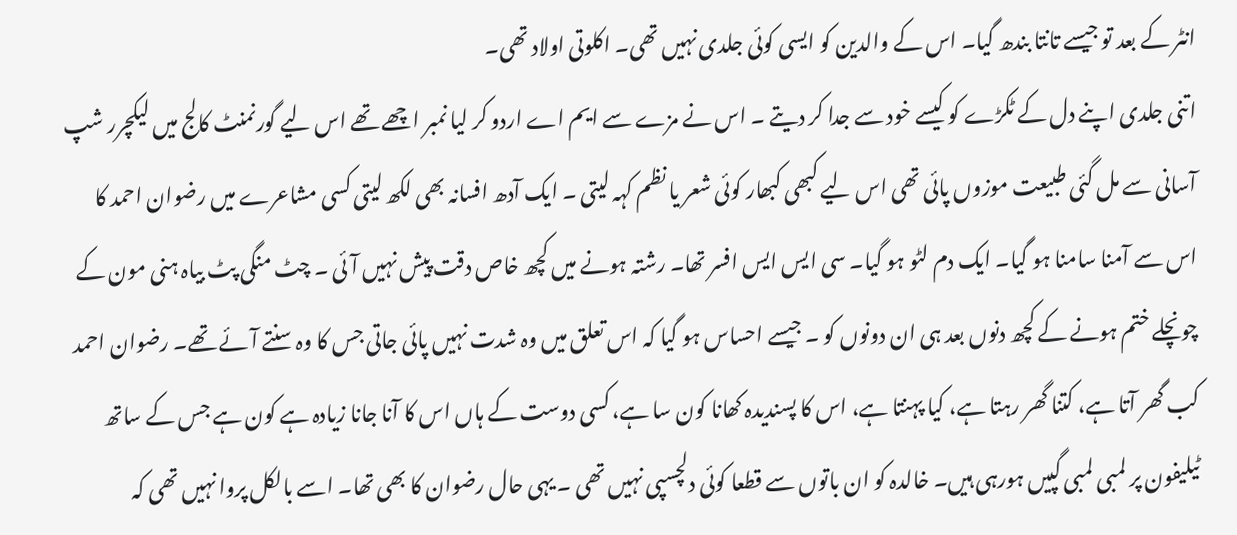انٹر کے بعد تو جیسے تانتا بندھ گیا۔ اس کے والدین کو ایسی کوئی جلدی نہیں تھی۔ اکلوتی اولاد تھی۔
اتنی جلدی اپنے دل کے ٹکڑے کو کیسے خود سے جدا کر دیتے ۔ اس نے مزے سے ایم اے اردو کر لیا نمبر اچھے تھے اس لیے گورنمنٹ کالج میں لیکچرر شپ آسانی سے مل گئی طبیعت موزوں پائی تھی اس لیے کبھی کبھار کوئی شعر یا نظم کہہ لیتی ۔ ایک آدھ افسانہ بھی لکھ لیتی کسی مشاعرے میں رضوان احمد کا اس سے آمنا سامنا ہو گیا۔ ایک دم لٹو ہو گیا۔ سی ایس ایس افسر تھا۔ رشتہ ہونے میں کچھ خاص دقت پیش نہیں آئی ۔ چٹ منگی پٹ بیاہ ہنی مون کے چونچلے ختم ہونے کے کچھ دنوں بعد ہی ان دونوں کو ۔ جیسے احساس ہو گیا کہ اس تعلق میں وہ شدت نہیں پائی جاتی جس کا وہ سنتے آئے تھے۔ رضوان احمد کب گھر آتا ہے، کتنا گھر رہتا ہے، کیا پہنتا ہے، اس کا پسندیدہ کھانا کون سا ہے، کسی دوست کے ہاں اس کا آنا جانا زیادہ ہے کون ہے جس کے ساتھ ٹیلیفون پر لمبی لمبی گپیں ہورہی ہیں۔ خالدہ کو ان باتوں سے قطعا کوئی دلچسپی نہیں تھی ۔ یہی حال رضوان کا بھی تھا۔ اسے بالکل پروا نہیں تھی کہ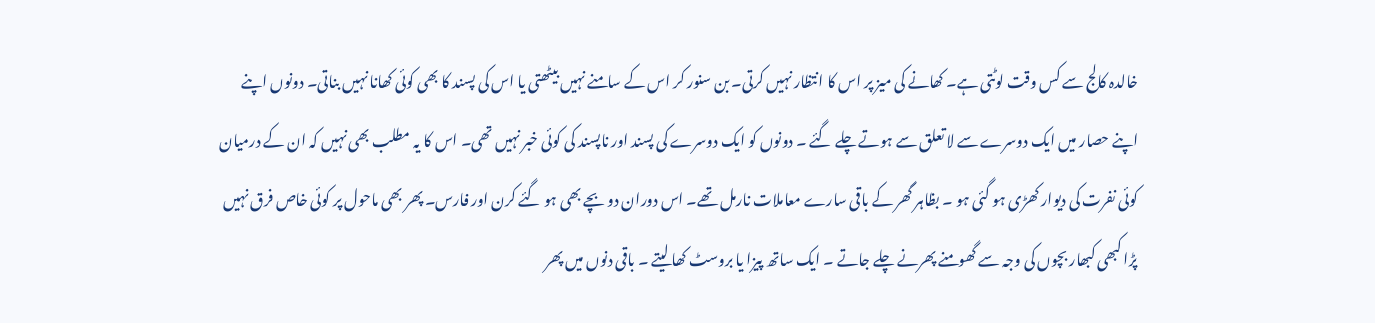خالدہ کالج سے کس وقت لوٹتی ہے۔ کھانے کی میز پر اس کا انتظار نہیں کرتی۔ بن سنور کر اس کے سامنے نہیں بیٹھتی یا اس کی پسند کا بھی کوئی کھانا نہیں بناتی۔ دونوں اپنے اپنے حصار میں ایک دوسرے سے لا تعلق سے ہوتے چلے گئے ۔ دونوں کو ایک دوسرے کی پسند اور ناپسند کی کوئی خبر نہیں تھی۔ اس کا یہ مطلب بھی نہیں کہ ان کے درمیان کوئی نفرت کی دیوار کھڑی ہو گئی ہو ۔ بظاہر گھر کے باقی سارے معاملات نارمل تھے۔ اس دوران دو بچے بھی ہو گئے کرن اور فارس۔ پھر بھی ماحول پر کوئی خاص فرق نہیں پڑا کبھی کبھار بچوں کی وجہ سے گھومنے پھرنے چلے جاتے ۔ ایک ساتھ پیزا یا بروسٹ کھا لیتے ۔ باقی دنوں میں پھر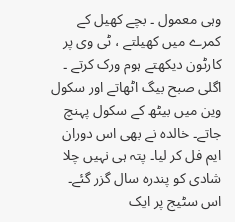وہی معمول ۔ بچے کھیل کے کمرے میں کھیلتے ، ٹی وی پر کارٹون دیکھتے ہوم ورک کرتے ۔ اگلی صبح بیگ اٹھاتے اور سکول وین میں بیٹھ کے سکول پہنچ جاتے۔ خالدہ نے بھی اس دوران ایم فل کر لیا۔ پتہ ہی نہیں چلا شادی کو پندرہ سال گزر گئے۔ اس سٹیج پر ایک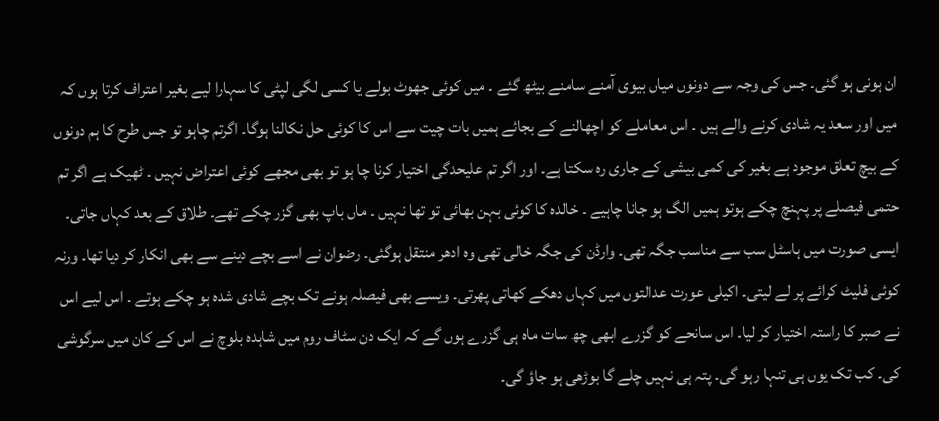ان ہونی ہو گئی۔ جس کی وجہ سے دونوں میاں بیوی آمنے سامنے بیٹھ گئے ۔ میں کوئی جھوٹ بولے یا کسی لگی لپٹی کا سہارا لیے بغیر اعتراف کرتا ہوں کہ میں اور سعد یہ شادی کرنے والے ہیں ۔ اس معاملے کو اچھالنے کے بجائے ہمیں بات چیت سے اس کا کوئی حل نکالنا ہوگا۔ اگرتم چاہو تو جس طرح کا ہم دونوں کے بیچ تعلق موجود ہے بغیر کی کمی بیشی کے جاری رہ سکتا ہے۔ اور اگر تم علیحدگی اختیار کرنا چا ہو تو بھی مجھے کوئی اعتراض نہیں ۔ ٹھیک ہے اگر تم حتمی فیصلے پر پہنچ چکے ہوتو ہمیں الگ ہو جانا چاہیے ۔ خالدہ کا کوئی بہن بھائی تو تھا نہیں ۔ ماں باپ بھی گزر چکے تھے۔ طلاق کے بعد کہاں جاتی۔ ایسی صورت میں ہاسٹل سب سے مناسب جگہ تھی۔ وارڈن کی جگہ خالی تھی وہ ادھر منتقل ہوگئی۔ رضوان نے اسے بچے دینے سے بھی انکار کر دیا تھا۔ ورنہ کوئی فلیٹ کرائے پر لے لیتی۔ اکیلی عورت عدالتوں میں کہاں دھکے کھاتی پھرتی۔ ویسے بھی فیصلہ ہونے تک بچے شادی شدہ ہو چکے ہوتے ۔ اس لیے اس نے صبر کا راستہ اختیار کر لیا۔ اس سانحے کو گزرے ابھی چھ سات ماہ ہی گزرے ہوں گے کہ ایک دن سٹاف روم میں شاہدہ بلوچ نے اس کے کان میں سرگوشی کی۔ کب تک یوں ہی تنہا رہو گی۔ پتہ ہی نہیں چلے گا بوڑھی ہو جاؤ گی۔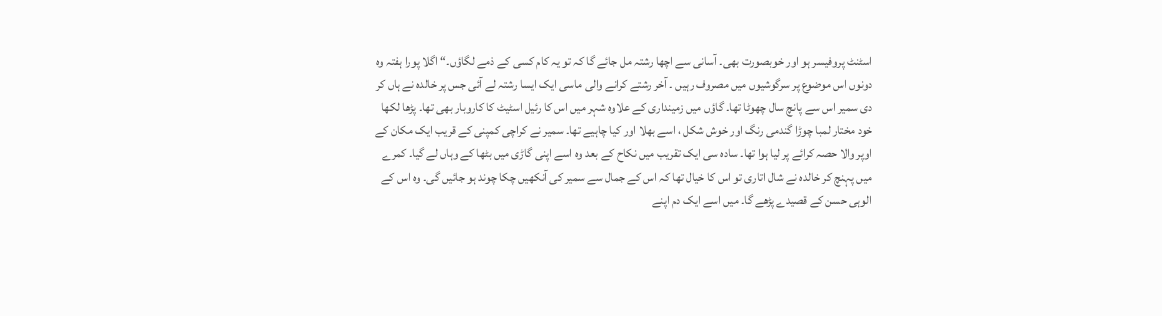اسٹنٹ پروفیسر ہو اور خوبصورت بھی۔ آسانی سے اچھا رشتہ مل جائے گا کہ تو یہ کام کسی کے ذمے لگاؤں۔“ اگلا پورا ہفتہ وہ دونوں اس موضوع پر سرگوشیوں میں مصروف رہیں ۔ آخر رشتے کرانے والی ماسی ایک ایسا رشتہ لے آئی جس پر خالدہ نے ہاں کر دی سمیر اس سے پانچ سال چھوٹا تھا۔ گاؤں میں زمینداری کے علاوہ شہر میں اس کا رئیل اسٹیٹ کا کاروبار بھی تھا۔ پڑھا لکھا خود مختار لمبا چوڑا گندمی رنگ اور خوش شکل ، اسے بھلا اور کیا چاہیے تھا۔ سمیر نے کراچی کمپنی کے قریب ایک مکان کے اوپر والا حصہ کرائے پر لیا ہوا تھا۔ سادہ سی ایک تقریب میں نکاح کے بعد وہ اسے اپنی گاڑی میں بٹھا کے وہاں لے گیا۔ کمرے میں پہنچ کر خالدہ نے شال اتاری تو اس کا خیال تھا کہ اس کے جمال سے سمیر کی آنکھیں چکا چوند ہو جائیں گی۔ وہ اس کے الوہی حسن کے قصیدے پڑھے گا۔ میں اسے ایک دم اپنے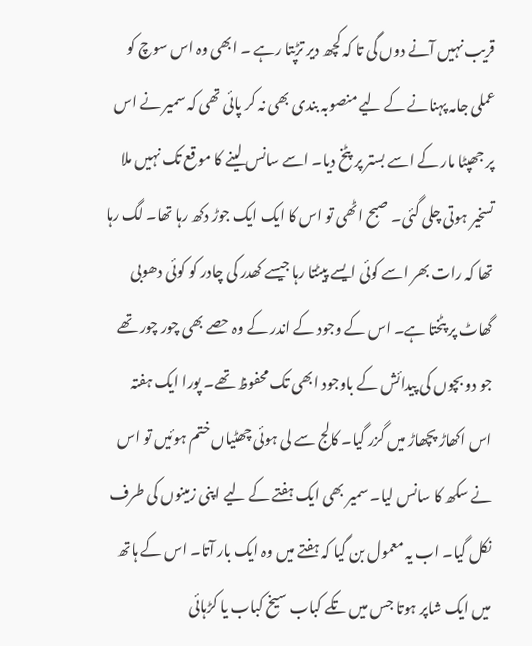قریب نہیں آنے دوں گی تا کہ کچھ دیر تڑپتا رہے ۔ ابھی وہ اس سوچ کو عملی جامہ پہنانے کے لیے منصوبہ بندی بھی نہ کر پائی تھی کہ سمیر نے اس پر جھپٹا مار کے اسے بستر پر پٹخ دیا۔ اسے سانس لینے کا موقع تک نہیں ملا تسخیر ہوتی چلی گئی۔ صبح اٹھی تو اس کا ایک ایک جوڑ دکھ رہا تھا۔ لگ رہا تھا کہ رات بھر اسے کوئی ایسے پیٹتا رہا جیسے کھدر کی چادر کو کوئی دھوبی گھاٹ پر پٹختا ہے۔ اس کے وجود کے اندر کے وہ حصے بھی چور چور تھے جو دو بچوں کی پیدائش کے باوجود ابھی تک محفوظ تھے۔ پورا ایک ہفتہ اس اکھاڑ پچھاڑ میں گزر گیا۔ کالج سے لی ہوئی چھٹیاں ختم ہوئیں تو اس نے سکھ کا سانس لیا۔ سمیر بھی ایک ہفتے کے لیے اپنی زمینوں کی طرف نکل گیا۔ اب یہ معمول بن گیا کہ ہفتے میں وہ ایک بار آتا۔ اس کے ہاتھ میں ایک شاپر ہوتا جس میں تکے کباب سیخ کباب یا کڑہائی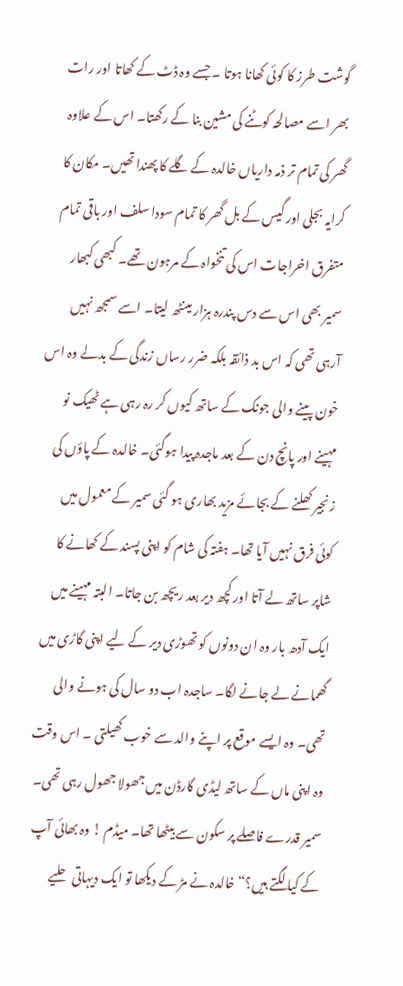گوشت طرز کا کوئی کھانا ہوتا ۔ جسے وہ ڈٹ کے کھاتا اور رات بھر اسے مصالحہ کوٹنے کی مشین بنا کے رکھتا۔ اس کے علاوہ گھر کی تمام تر ذمہ داریاں خالدہ کے گلے کا پھندا تھیں۔ مکان کا کرایہ بجلی اور گیس کے بل گھر کا تمام سودا سلف اور باقی تمام متفرق اخراجات اس کی تنخواہ کے مرہون تھے۔ کبھی کبھار سمیر بھی اس سے دس پندرہ ہزار مینٹھ لیتا۔ اسے سمجھ نہیں آرہی تھی کہ اس بد ذائقہ بلکہ ضرر رساں زندگی کے بدلے وہ اس خون پینے والی جونک کے ساتھ کیوں کر رہ رہی ہے ٹھیک نو مہینے اور پانچ دن کے بعد ماجدہ پیدا ہوگئی۔ خالدہ کے پاؤں کی زنجیر کھلنے کے بجائے مزید بھاری ہو گئی سمیر کے معمول میں کوئی فرق نہیں آیا تھا۔ ہفتہ کی شام کو اپنی پسند کے کھانے کا شاپر ساتھ لے آتا اور کچھ دیر بعد ریچھ بن جاتا۔ البتہ مہینے میں ایک آدھ بار وہ ان دونوں کو تھوڑی دیر کے لیے اپنی گاڑی میں گھمانے لے جانے لگا۔ ساجدہ اب دو سال کی ہونے والی تھی۔ وہ ایسے موقع پر اپنے والد سے خوب کھیلتی ۔ اس وقت وہ اپنی ماں کے ساتھ لیڈی گارڈن میں جھولا جھول رہی تھی۔ سمیر قدرے فاصلے پر سکون سے بیٹھا تھا۔ میڈم ! وہ بھائی آپ کے کیا لگتے ہیں؟“ خالدہ نے مڑ کے دیکھا تو ایک دیہاتی حلیے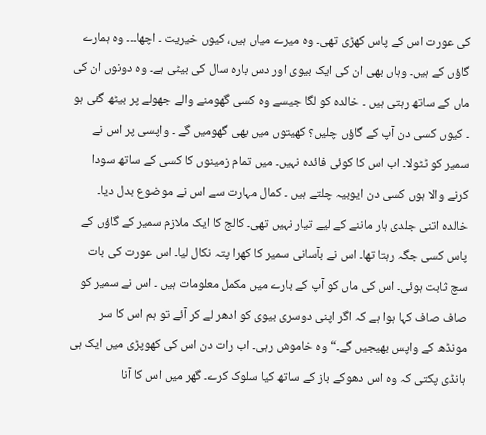کی عورت اس کے پاس کھڑی تھی۔ وہ میرے میاں ہیں، کیوں خیریت ۔ اچھا۔۔۔ وہ ہمارے گاؤں کے ہیں۔ وہاں بھی ان کی ایک بیوی اور دس بارہ سال کی بیٹی ہے۔ وہ دونوں ان کی ماں کے ساتھ رہتی ہیں ۔ خالدہ کو لگا جیسے وہ کسی گھومنے والے جھولے پر بیٹھ گئی ہو ۔ کیوں کسی دن آپ کے گاؤں چلیں؟ کھیتوں میں بھی گھومیں گے ۔ واپسی پر اس نے سمیر کو ٹٹولا۔ اب اس کا کوئی فائدہ نہیں۔ میں تمام زمینوں کا کسی کے ساتھ سودا کرنے والا ہوں کسی دن ایوبیہ چلتے ہیں ۔ کمال مہارت سے اس نے موضوع بدل دیا۔ خالدہ اتنی جلدی ہار ماننے کے لیے تیار نہیں تھی۔ کالج کا ایک ملازم سمیر کے گاؤں کے پاس کسی جگہ رہتا تھا۔ اس نے بآسانی سمیر کا کھرا پتہ نکال لیا۔ اس عورت کی بات سچ ثابت ہوئی۔ اس کی ماں کو آپ کے بارے میں مکمل معلومات ہیں ۔ اس نے سمیر کو صاف صاف کہا ہوا ہے کہ اگر اپنی دوسری بیوی کو ادھر لے کر آئے تو ہم اس کا سر مونڈھ کے واپس بھیجیں گے۔“ وہ خاموش رہی۔ اب رات دن اس کی کھوپڑی میں ایک ہی ہانڈی پکتی کہ وہ اس دھوکے باز کے ساتھ کیا سلوک کرے۔ گھر میں اس کا آنا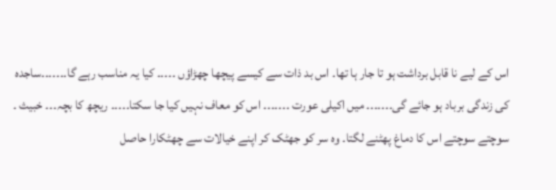اس کے لیے نا قابل برداشت ہو تا جار ہا تھا۔ اس بد ذات سے کیسے پیچھا چھڑاؤں ۔۔۔۔۔ کیا یہ مناسب رہے گا۔۔۔۔۔۔۔ساجدہ کی زندگی برباد ہو جائے گی۔۔۔۔۔۔۔ میں اکیلی عورت ۔۔۔۔۔۔۔ اس کو معاف نہیں کیا جا سکتا۔۔۔۔۔ ریچھ کا بچہ۔۔۔ خبیث ۔ سوچتے سوچتے اس کا دماغ پھٹنے لگتا۔ وہ سر کو جھٹک کر اپنے خیالات سے چھٹکارا حاصل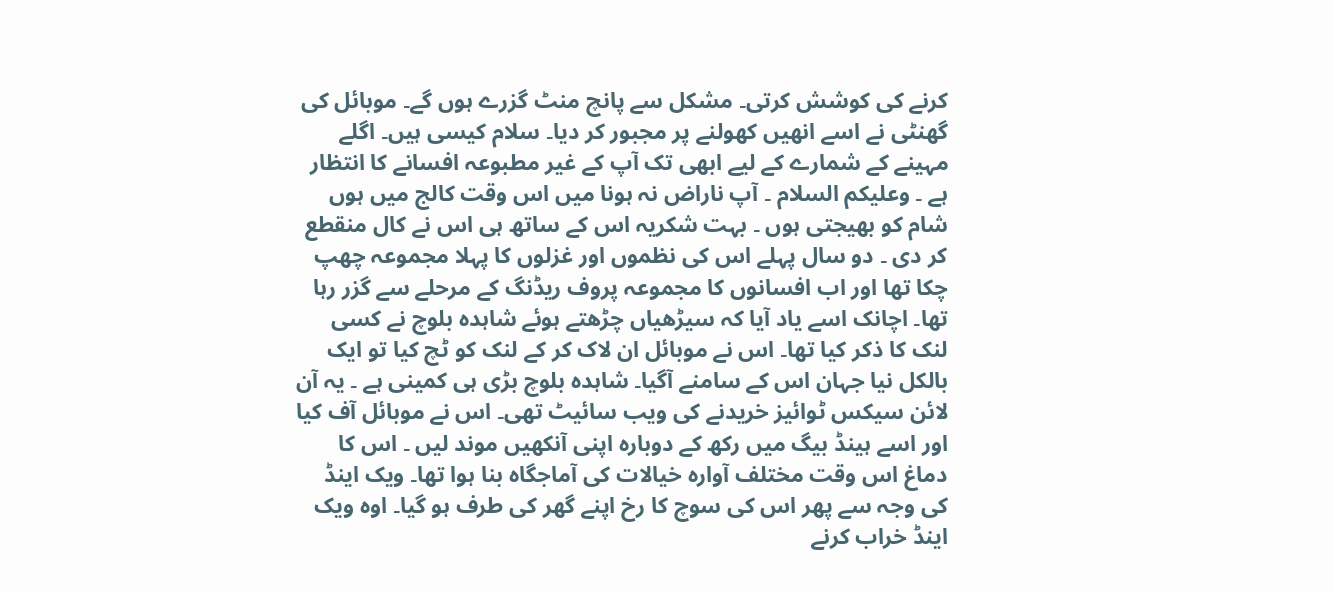کرنے کی کوشش کرتی۔ مشکل سے پانچ منٹ گزرے ہوں گے۔ موبائل کی گھنٹی نے اسے انھیں کھولنے پر مجبور کر دیا۔ سلام کیسی ہیں۔ اگلے مہینے کے شمارے کے لیے ابھی تک آپ کے غیر مطبوعہ افسانے کا انتظار ہے ۔ وعلیکم السلام ۔ آپ ناراض نہ ہونا میں اس وقت کالج میں ہوں شام کو بھیجتی ہوں ۔ بہت شکریہ اس کے ساتھ ہی اس نے کال منقطع کر دی ۔ دو سال پہلے اس کی نظموں اور غزلوں کا پہلا مجموعہ چھپ چکا تھا اور اب افسانوں کا مجموعہ پروف ریڈنگ کے مرحلے سے گزر رہا تھا۔ اچانک اسے یاد آیا کہ سیڑھیاں چڑھتے ہوئے شاہدہ بلوچ نے کسی لنک کا ذکر کیا تھا۔ اس نے موبائل ان لاک کر کے لنک کو ٹچ کیا تو ایک بالکل نیا جہان اس کے سامنے آگیا۔ شاہدہ بلوچ بڑی ہی کمینی ہے ۔ یہ آن لائن سیکس ٹوائیز خریدنے کی ویب سائیٹ تھی۔ اس نے موبائل آف کیا اور اسے ہینڈ بیگ میں رکھ کے دوبارہ اپنی آنکھیں موند لیں ۔ اس کا دماغ اس وقت مختلف آوارہ خیالات کی آماجگاہ بنا ہوا تھا۔ ویک اینڈ کی وجہ سے پھر اس کی سوچ کا رخ اپنے گھر کی طرف ہو گیا۔ اوہ ویک اینڈ خراب کرنے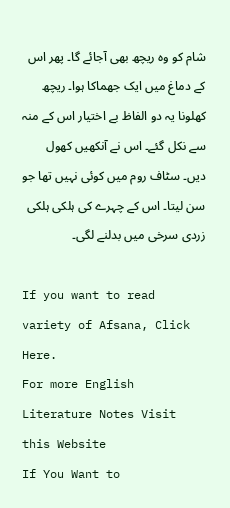شام کو وہ ریچھ بھی آجائے گا۔ پھر اس کے دماغ میں ایک جھماکا ہوا۔ ریچھ کھلونا یہ دو الفاظ بے اختیار اس کے منہ سے نکل گئے۔ اس نے آنکھیں کھول دیں۔ سٹاف روم میں کوئی نہیں تھا جو سن لیتا۔ اس کے چہرے کی ہلکی ہلکی زردی سرخی میں بدلنے لگی۔

If you want to read variety of Afsana, Click Here.
For more English Literature Notes Visit this Website
If You Want to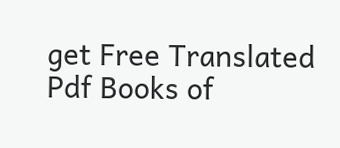get Free Translated Pdf Books of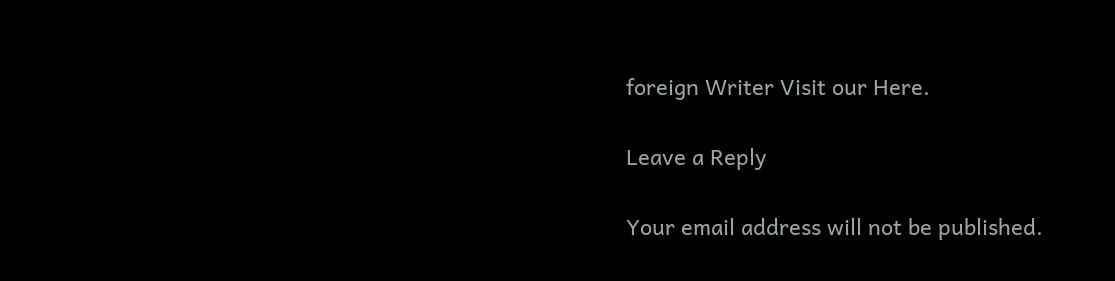foreign Writer Visit our Here.

Leave a Reply

Your email address will not be published.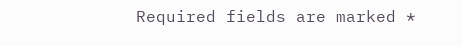Required fields are marked *